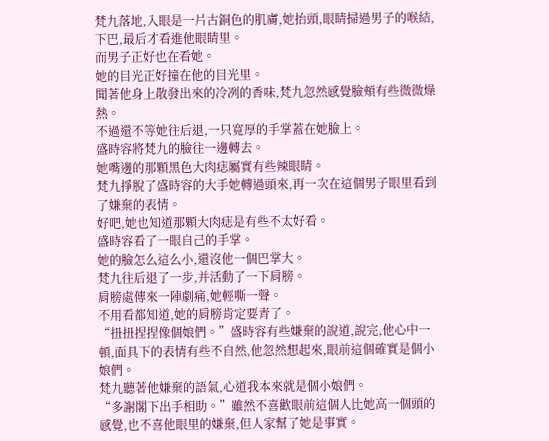梵九落地,入眼是一片古銅色的肌膚,她抬頭,眼睛掃過男子的喉結,下巴,最后才看進他眼睛里。
而男子正好也在看她。
她的目光正好撞在他的目光里。
聞著他身上散發出來的冷冽的香味,梵九忽然感覺臉頰有些微微燥熱。
不過還不等她往后退,一只寬厚的手掌蓋在她臉上。
盛時容將梵九的臉往一邊轉去。
她嘴邊的那顆黑色大肉痣屬實有些辣眼睛。
梵九掙脫了盛時容的大手她轉過頭來,再一次在這個男子眼里看到了嫌棄的表情。
好吧,她也知道那顆大肉痣是有些不太好看。
盛時容看了一眼自己的手掌。
她的臉怎么這么小,還沒他一個巴掌大。
梵九往后退了一步,并活動了一下肩膀。
肩膀處傳來一陣劇痛,她輕嘶一聲。
不用看都知道,她的肩膀肯定要青了。
“扭扭捏捏像個娘們。”盛時容有些嫌棄的說道,說完,他心中一頓,面具下的表情有些不自然,他忽然想起來,眼前這個確實是個小娘們。
梵九聽著他嫌棄的語氣,心道我本來就是個小娘們。
“多謝閣下出手相助。”雖然不喜歡眼前這個人比她高一個頭的感覺,也不喜他眼里的嫌棄,但人家幫了她是事實。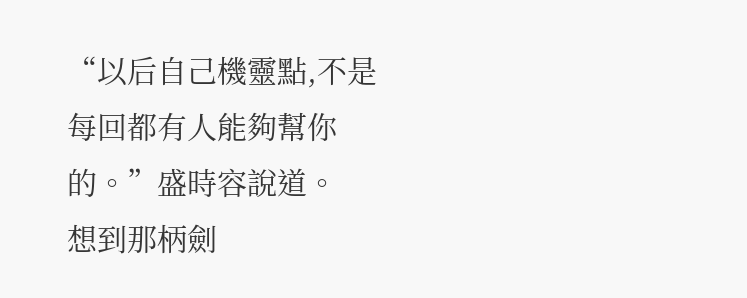“以后自己機靈點,不是每回都有人能夠幫你的。”盛時容說道。
想到那柄劍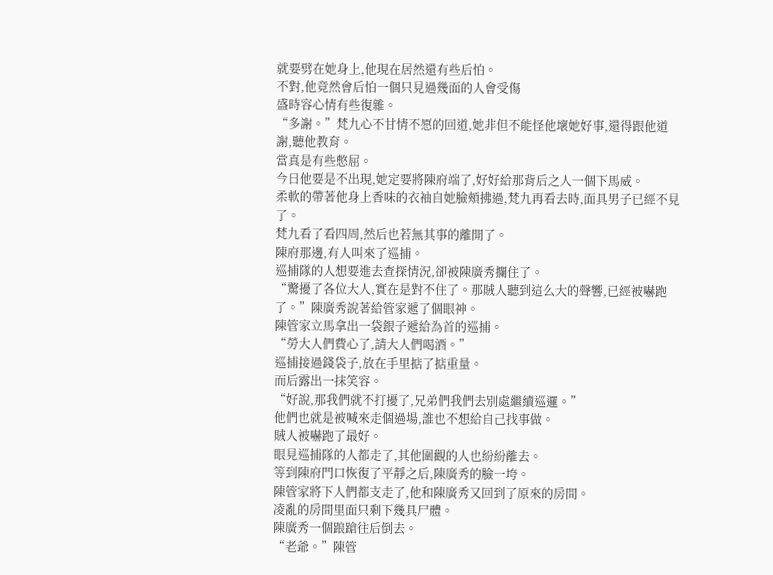就要劈在她身上,他現在居然還有些后怕。
不對,他竟然會后怕一個只見過幾面的人會受傷
盛時容心情有些復雜。
“多謝。”梵九心不甘情不愿的回道,她非但不能怪他壞她好事,還得跟他道謝,聽他教育。
當真是有些憋屈。
今日他要是不出現,她定要將陳府端了,好好給那背后之人一個下馬威。
柔軟的帶著他身上香味的衣袖自她臉頰拂過,梵九再看去時,面具男子已經不見了。
梵九看了看四周,然后也若無其事的離開了。
陳府那邊,有人叫來了巡捕。
巡捕隊的人想要進去查探情況,卻被陳廣秀攔住了。
“驚擾了各位大人,實在是對不住了。那賊人聽到這么大的聲響,已經被嚇跑了。”陳廣秀說著給管家遞了個眼神。
陳管家立馬拿出一袋銀子遞給為首的巡捕。
“勞大人們費心了,請大人們喝酒。”
巡捕接過錢袋子,放在手里掂了掂重量。
而后露出一抹笑容。
“好說,那我們就不打擾了,兄弟們我們去別處繼續巡邏。”
他們也就是被喊來走個過場,誰也不想給自己找事做。
賊人被嚇跑了最好。
眼見巡捕隊的人都走了,其他圍觀的人也紛紛離去。
等到陳府門口恢復了平靜之后,陳廣秀的臉一垮。
陳管家將下人們都支走了,他和陳廣秀又回到了原來的房間。
凌亂的房間里面只剩下幾具尸體。
陳廣秀一個踉蹌往后倒去。
“老爺。”陳管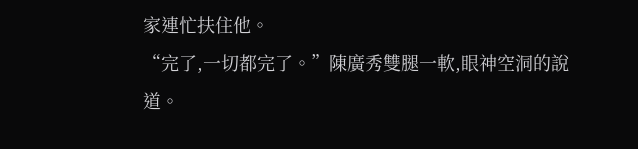家連忙扶住他。
“完了,一切都完了。”陳廣秀雙腿一軟,眼神空洞的說道。